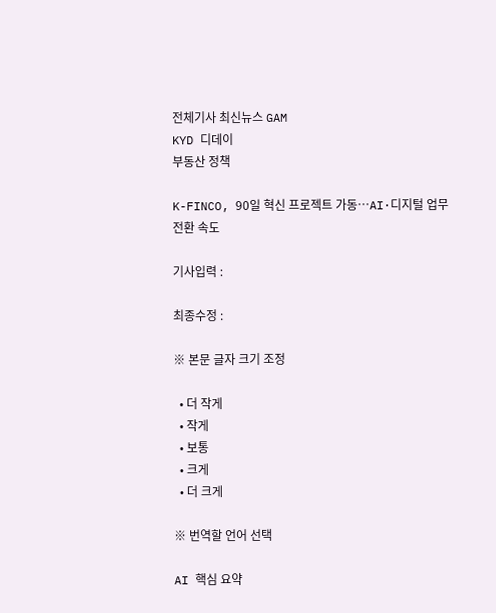전체기사 최신뉴스 GAM
KYD 디데이
부동산 정책

K-FINCO, 90일 혁신 프로젝트 가동…AI·디지털 업무전환 속도

기사입력 :

최종수정 :

※ 본문 글자 크기 조정

  • 더 작게
  • 작게
  • 보통
  • 크게
  • 더 크게

※ 번역할 언어 선택

AI 핵심 요약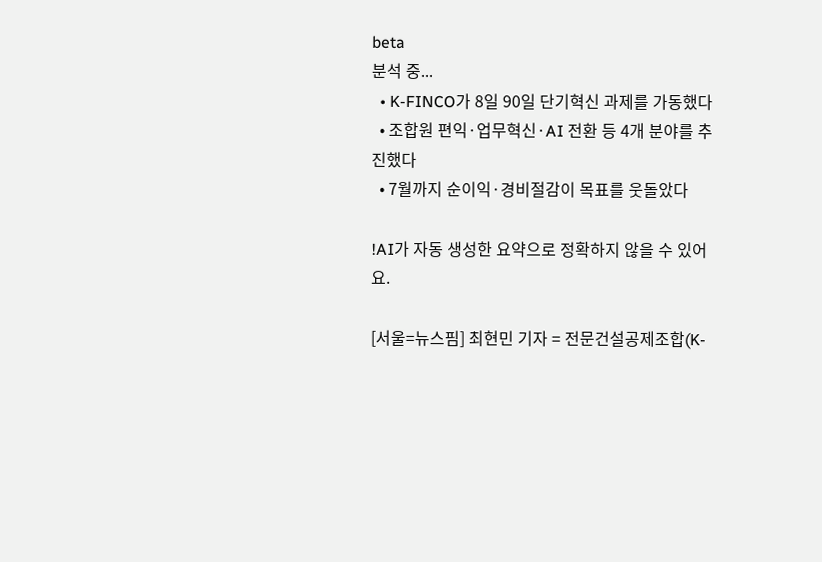beta
분석 중...
  • K-FINCO가 8일 90일 단기혁신 과제를 가동했다
  • 조합원 편익·업무혁신·AI 전환 등 4개 분야를 추진했다
  • 7월까지 순이익·경비절감이 목표를 웃돌았다

!AI가 자동 생성한 요약으로 정확하지 않을 수 있어요.

[서울=뉴스핌] 최현민 기자 = 전문건설공제조합(K-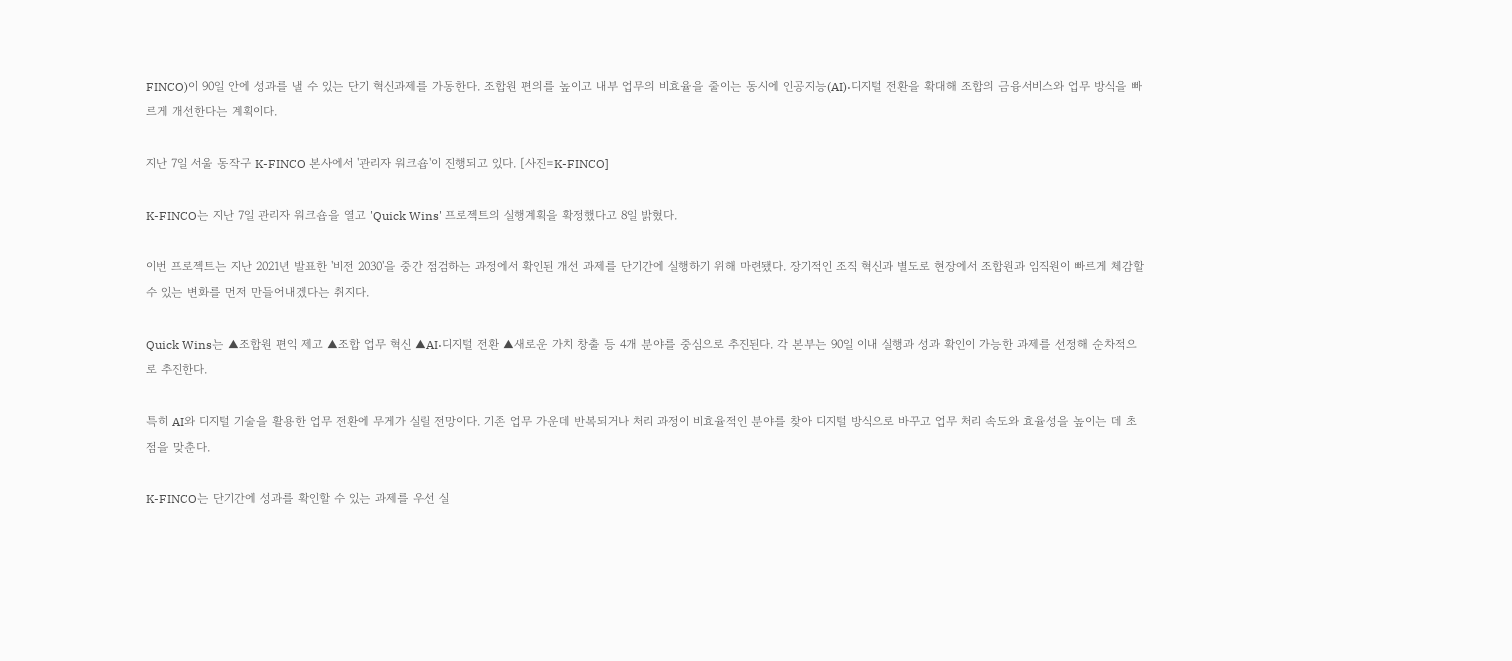FINCO)이 90일 안에 성과를 낼 수 있는 단기 혁신과제를 가동한다. 조합원 편의를 높이고 내부 업무의 비효율을 줄이는 동시에 인공지능(AI)·디지털 전환을 확대해 조합의 금융서비스와 업무 방식을 빠르게 개선한다는 계획이다.

지난 7일 서울 동작구 K-FINCO 본사에서 '관리자 워크숍'이 진행되고 있다. [사진=K-FINCO]

K-FINCO는 지난 7일 관리자 워크숍을 열고 'Quick Wins' 프로젝트의 실행계획을 확정했다고 8일 밝혔다.

이번 프로젝트는 지난 2021년 발표한 '비전 2030'을 중간 점검하는 과정에서 확인된 개선 과제를 단기간에 실행하기 위해 마련됐다. 장기적인 조직 혁신과 별도로 현장에서 조합원과 임직원이 빠르게 체감할 수 있는 변화를 먼저 만들어내겠다는 취지다.

Quick Wins는 ▲조합원 편익 제고 ▲조합 업무 혁신 ▲AI·디지털 전환 ▲새로운 가치 창출 등 4개 분야를 중심으로 추진된다. 각 본부는 90일 이내 실행과 성과 확인이 가능한 과제를 선정해 순차적으로 추진한다.

특히 AI와 디지털 기술을 활용한 업무 전환에 무게가 실릴 전망이다. 기존 업무 가운데 반복되거나 처리 과정이 비효율적인 분야를 찾아 디지털 방식으로 바꾸고 업무 처리 속도와 효율성을 높이는 데 초점을 맞춘다.

K-FINCO는 단기간에 성과를 확인할 수 있는 과제를 우선 실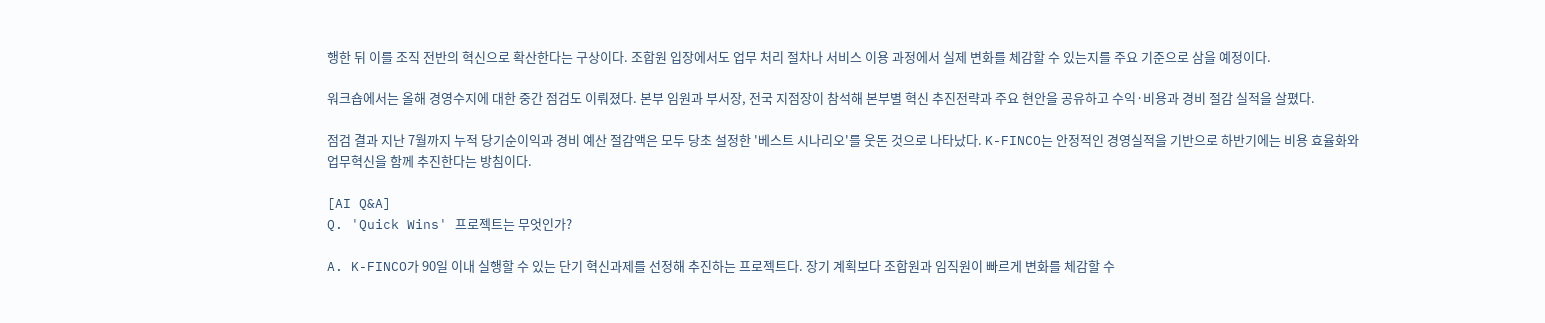행한 뒤 이를 조직 전반의 혁신으로 확산한다는 구상이다. 조합원 입장에서도 업무 처리 절차나 서비스 이용 과정에서 실제 변화를 체감할 수 있는지를 주요 기준으로 삼을 예정이다.

워크숍에서는 올해 경영수지에 대한 중간 점검도 이뤄졌다. 본부 임원과 부서장, 전국 지점장이 참석해 본부별 혁신 추진전략과 주요 현안을 공유하고 수익·비용과 경비 절감 실적을 살폈다.

점검 결과 지난 7월까지 누적 당기순이익과 경비 예산 절감액은 모두 당초 설정한 '베스트 시나리오'를 웃돈 것으로 나타났다. K-FINCO는 안정적인 경영실적을 기반으로 하반기에는 비용 효율화와 업무혁신을 함께 추진한다는 방침이다.

[AI Q&A]
Q. 'Quick Wins' 프로젝트는 무엇인가?

A. K-FINCO가 90일 이내 실행할 수 있는 단기 혁신과제를 선정해 추진하는 프로젝트다. 장기 계획보다 조합원과 임직원이 빠르게 변화를 체감할 수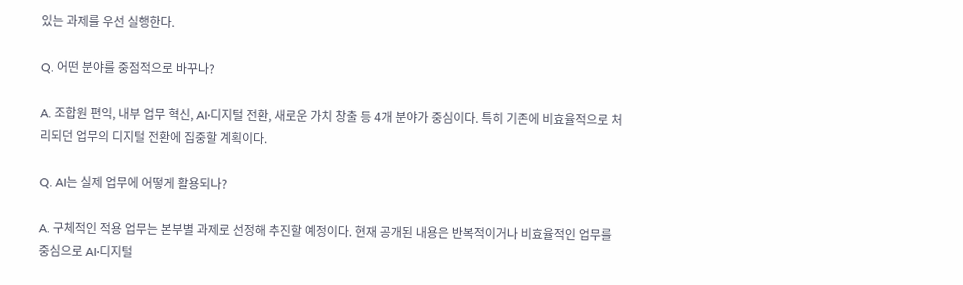있는 과제를 우선 실행한다.

Q. 어떤 분야를 중점적으로 바꾸나?

A. 조합원 편익, 내부 업무 혁신, AI·디지털 전환, 새로운 가치 창출 등 4개 분야가 중심이다. 특히 기존에 비효율적으로 처리되던 업무의 디지털 전환에 집중할 계획이다.

Q. AI는 실제 업무에 어떻게 활용되나?

A. 구체적인 적용 업무는 본부별 과제로 선정해 추진할 예정이다. 현재 공개된 내용은 반복적이거나 비효율적인 업무를 중심으로 AI·디지털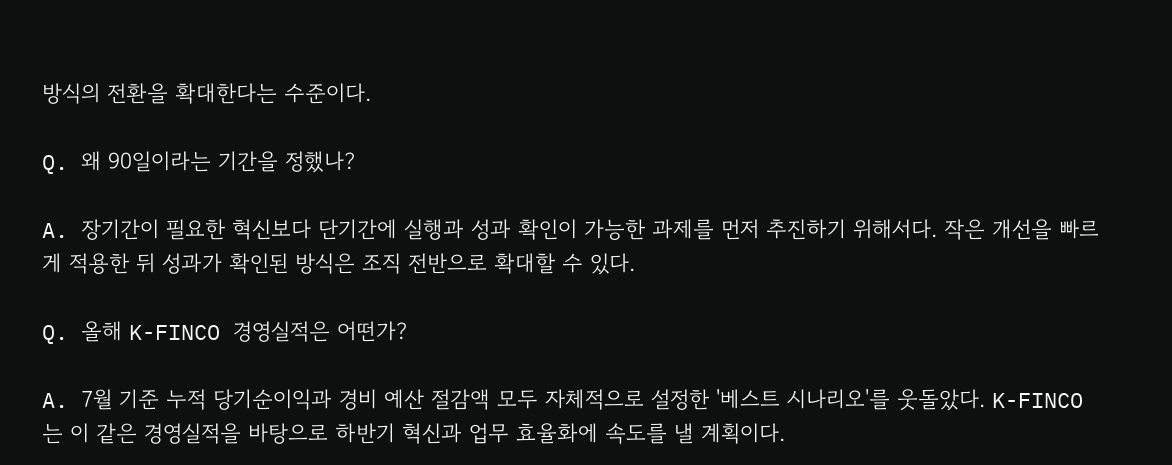방식의 전환을 확대한다는 수준이다.

Q. 왜 90일이라는 기간을 정했나?

A. 장기간이 필요한 혁신보다 단기간에 실행과 성과 확인이 가능한 과제를 먼저 추진하기 위해서다. 작은 개선을 빠르게 적용한 뒤 성과가 확인된 방식은 조직 전반으로 확대할 수 있다.

Q. 올해 K-FINCO 경영실적은 어떤가?

A. 7월 기준 누적 당기순이익과 경비 예산 절감액 모두 자체적으로 설정한 '베스트 시나리오'를 웃돌았다. K-FINCO는 이 같은 경영실적을 바탕으로 하반기 혁신과 업무 효율화에 속도를 낼 계획이다.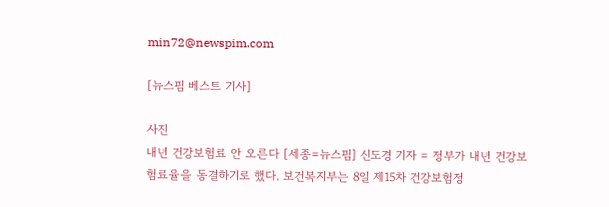min72@newspim.com

[뉴스핌 베스트 기사]

사진
내년 건강보험료 안 오른다 [세종=뉴스핌] 신도경 기자 = 정부가 내년 건강보험료율을 동결하기로 했다. 보건복지부는 8일 제15차 건강보험정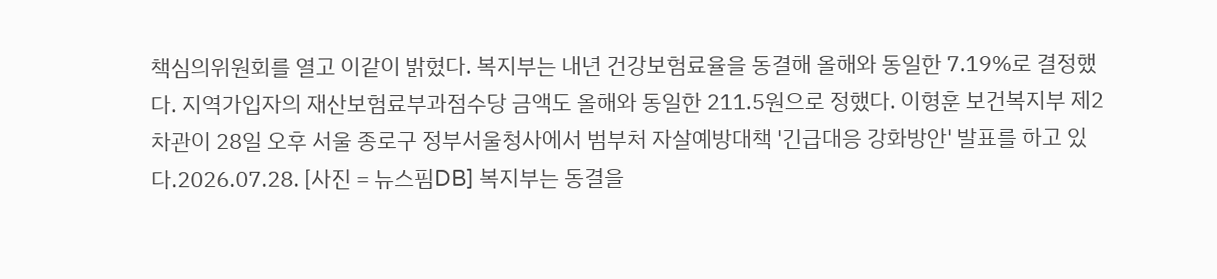책심의위원회를 열고 이같이 밝혔다. 복지부는 내년 건강보험료율을 동결해 올해와 동일한 7.19%로 결정했다. 지역가입자의 재산보험료부과점수당 금액도 올해와 동일한 211.5원으로 정했다. 이형훈 보건복지부 제2차관이 28일 오후 서울 종로구 정부서울청사에서 범부처 자살예방대책 '긴급대응 강화방안' 발표를 하고 있다.2026.07.28. [사진 = 뉴스핌DB] 복지부는 동결을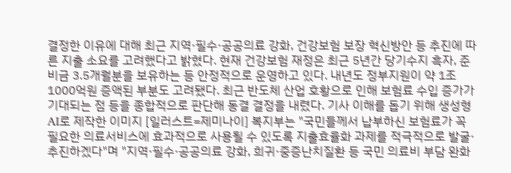결정한 이유에 대해 최근 지역·필수·공공의료 강화, 건강보험 보장 혁신방안 등 추진에 따른 지출 소요를 고려했다고 밝혔다. 현재 건강보험 재정은 최근 5년간 당기수지 흑자, 준비금 3.5개월분을 보유하는 등 안정적으로 운영하고 있다. 내년도 정부지원이 약 1조1000억원 증액된 부분도 고려됐다. 최근 반도체 산업 호황으로 인해 보험료 수입 증가가 기대되는 점 등을 종합적으로 판단해 동결 결정을 내렸다. 기사 이해를 돕기 위해 생성형 AI로 제작한 이미지 [일러스트=제미나이] 복지부는 "국민들께서 납부하신 보험료가 꼭 필요한 의료서비스에 효과적으로 사용될 수 있도록 지출효율화 과제를 적극적으로 발굴·추진하겠다"며 "지역·필수·공공의료 강화, 희귀·중증난치질환 등 국민 의료비 부담 완화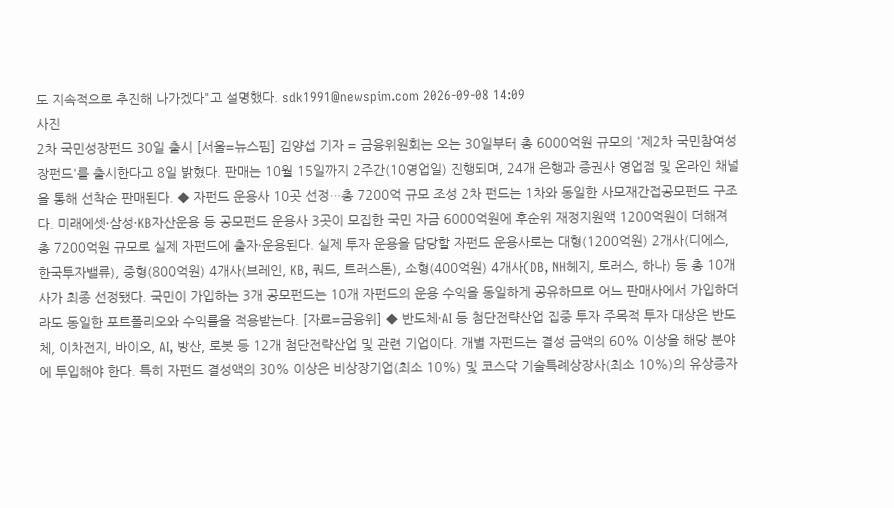도 지속적으로 추진해 나가겠다"고 설명했다. sdk1991@newspim.com 2026-09-08 14:09
사진
2차 국민성장펀드 30일 출시 [서울=뉴스핌] 김양섭 기자 = 금융위원회는 오는 30일부터 총 6000억원 규모의 '제2차 국민참여성장펀드'를 출시한다고 8일 밝혔다. 판매는 10월 15일까지 2주간(10영업일) 진행되며, 24개 은행과 증권사 영업점 및 온라인 채널을 통해 선착순 판매된다. ◆ 자펀드 운용사 10곳 선정…총 7200억 규모 조성 2차 펀드는 1차와 동일한 사모재간접공모펀드 구조다. 미래에셋·삼성·KB자산운용 등 공모펀드 운용사 3곳이 모집한 국민 자금 6000억원에 후순위 재정지원액 1200억원이 더해져 총 7200억원 규모로 실제 자펀드에 출자·운용된다. 실제 투자 운용을 담당할 자펀드 운용사로는 대형(1200억원) 2개사(디에스, 한국투자밸류), 중형(800억원) 4개사(브레인, KB, 쿼드, 트러스톤), 소형(400억원) 4개사(DB, NH헤지, 토러스, 하나) 등 총 10개사가 최종 선정됐다. 국민이 가입하는 3개 공모펀드는 10개 자펀드의 운용 수익을 동일하게 공유하므로 어느 판매사에서 가입하더라도 동일한 포트폴리오와 수익률을 적용받는다. [자료=금융위] ◆ 반도체·AI 등 첨단전략산업 집중 투자 주목적 투자 대상은 반도체, 이차전지, 바이오, AI, 방산, 로봇 등 12개 첨단전략산업 및 관련 기업이다. 개별 자펀드는 결성 금액의 60% 이상을 해당 분야에 투입해야 한다. 특히 자펀드 결성액의 30% 이상은 비상장기업(최소 10%) 및 코스닥 기술특례상장사(최소 10%)의 유상증자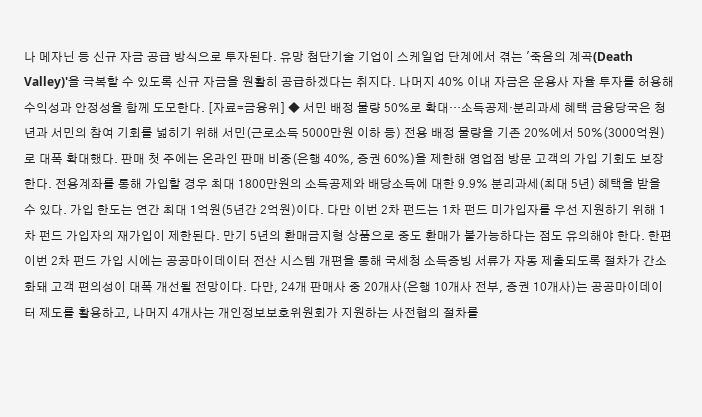나 메자닌 등 신규 자금 공급 방식으로 투자된다. 유망 첨단기술 기업이 스케일업 단계에서 겪는 '죽음의 계곡(Death Valley)'을 극복할 수 있도록 신규 자금을 원활히 공급하겠다는 취지다. 나머지 40% 이내 자금은 운용사 자율 투자를 허용해 수익성과 안정성을 함께 도모한다. [자료=금융위] ◆ 서민 배정 물량 50%로 확대…소득공제·분리과세 혜택 금융당국은 청년과 서민의 참여 기회를 넓히기 위해 서민(근로소득 5000만원 이하 등) 전용 배정 물량을 기존 20%에서 50%(3000억원)로 대폭 확대했다. 판매 첫 주에는 온라인 판매 비중(은행 40%, 증권 60%)을 제한해 영업점 방문 고객의 가입 기회도 보장한다. 전용계좌를 통해 가입할 경우 최대 1800만원의 소득공제와 배당소득에 대한 9.9% 분리과세(최대 5년) 혜택을 받을 수 있다. 가입 한도는 연간 최대 1억원(5년간 2억원)이다. 다만 이번 2차 펀드는 1차 펀드 미가입자를 우선 지원하기 위해 1차 펀드 가입자의 재가입이 제한된다. 만기 5년의 환매금지형 상품으로 중도 환매가 불가능하다는 점도 유의해야 한다. 한편 이번 2차 펀드 가입 시에는 공공마이데이터 전산 시스템 개편을 통해 국세청 소득증빙 서류가 자동 제출되도록 절차가 간소화돼 고객 편의성이 대폭 개선될 전망이다. 다만, 24개 판매사 중 20개사(은행 10개사 전부, 증권 10개사)는 공공마이데이터 제도를 활용하고, 나머지 4개사는 개인정보보호위원회가 지원하는 사전협의 절차를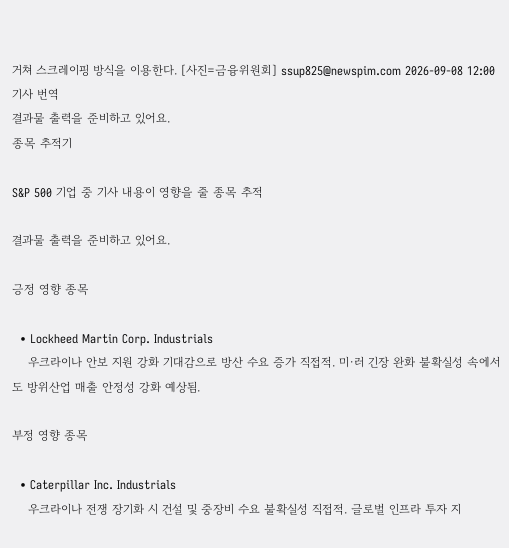거쳐 스크레이핑 방식을 이용한다. [사진=금융위원회] ssup825@newspim.com 2026-09-08 12:00
기사 번역
결과물 출력을 준비하고 있어요.
종목 추적기

S&P 500 기업 중 기사 내용이 영향을 줄 종목 추적

결과물 출력을 준비하고 있어요.

긍정 영향 종목

  • Lockheed Martin Corp. Industrials
    우크라이나 안보 지원 강화 기대감으로 방산 수요 증가 직접적. 미·러 긴장 완화 불확실성 속에서도 방위산업 매출 안정성 강화 예상됨.

부정 영향 종목

  • Caterpillar Inc. Industrials
    우크라이나 전쟁 장기화 시 건설 및 중장비 수요 불확실성 직접적. 글로벌 인프라 투자 지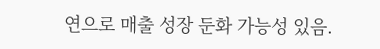연으로 매출 성장 둔화 가능성 있음.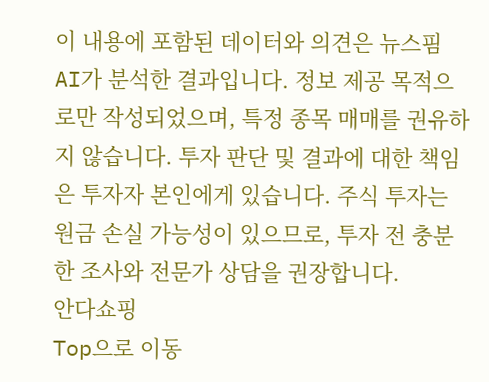이 내용에 포함된 데이터와 의견은 뉴스핌 AI가 분석한 결과입니다. 정보 제공 목적으로만 작성되었으며, 특정 종목 매매를 권유하지 않습니다. 투자 판단 및 결과에 대한 책임은 투자자 본인에게 있습니다. 주식 투자는 원금 손실 가능성이 있으므로, 투자 전 충분한 조사와 전문가 상담을 권장합니다.
안다쇼핑
Top으로 이동